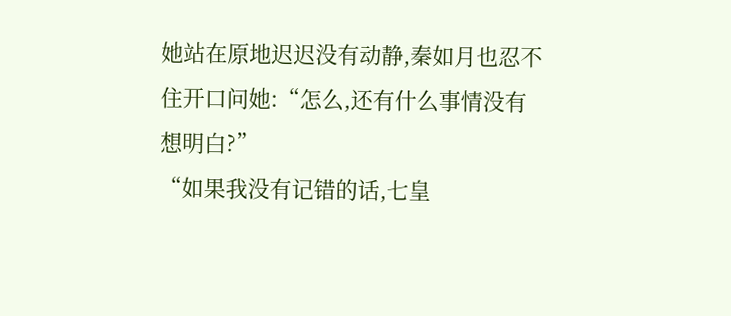她站在原地迟迟没有动静,秦如月也忍不住开口问她:“怎么,还有什么事情没有想明白?”
“如果我没有记错的话,七皇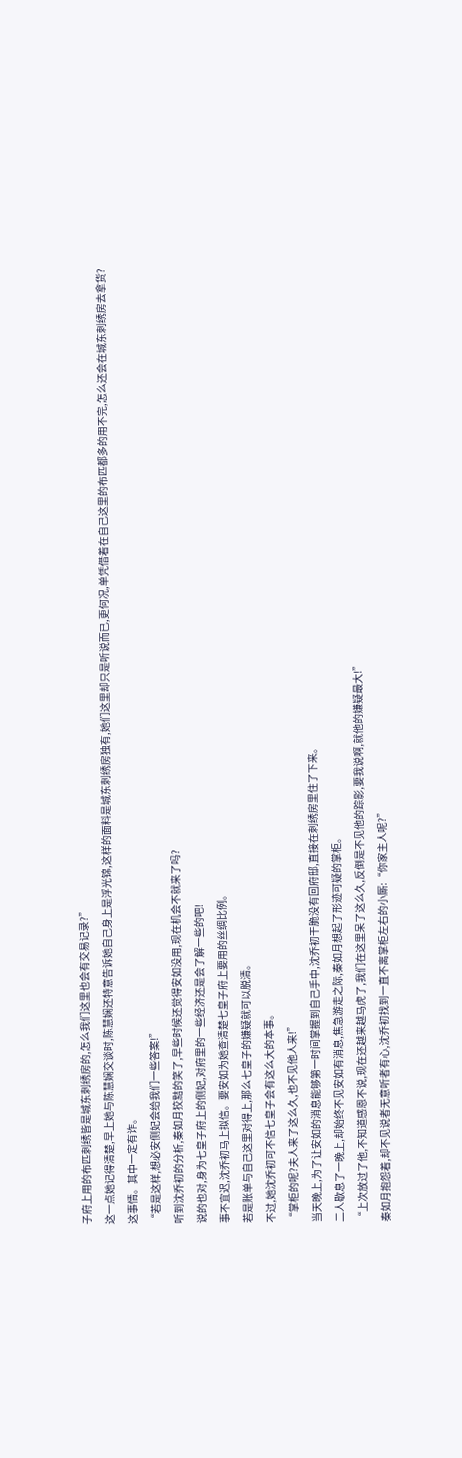子府上用的布匹刺绣皆是城东刺绣房的,怎么我们这里也会有交易记录?”
这一点她记得清楚,早上她与陈慧娴交谈时,陈慧娴还特意告诉她自己身上是浮光锦,这样的面料是城东刺绣房独有,她们这里却只是听说而已,更何况,单凭借着在自己这里的布匹都多的用不完,怎么还会在城东刺绣房去拿货?
这事情。其中一定有诈。
“若是这样,想必安侧妃会给我们一些答案!”
听到沈乔初的分析,秦如月狡黠的笑了,早些时候还觉得安如没用,现在机会不就来了吗?
说的也对,身为七皇子府上的侧妃,对府里的一些经济还是会了解一些的吧!
事不宜迟,沈乔初马上拟信。要安如为她查清楚七皇子府上要用的丝绸比例。
若是账单与自己这里对得上,那么七皇子的嫌疑就可以脱清。
不过,她沈乔初可不信七皇子会有这么大的本事。
“掌柜的呢?夫人来了这么久,也不见他人来!”
当天晚上,为了让安如的消息能够第一时间掌握到自己手中,沈乔初干脆没有回府邸,直接在刺绣房里住了下来。
二人歇息了一晚上,却始终不见安如有消息,焦急游走之际,秦如月想起了形迹可疑的掌柜。
“上次放过了他,不知道感恩不说,现在还越来越马虎了,我们在这里呆了这么久,反倒是不见他的踪影,要我说啊,就他的嫌疑最大!”
秦如月抱怨着,却不见说者无意听者有心,沈乔初找到一直不离掌柜左右的小厮:“你家主人呢?”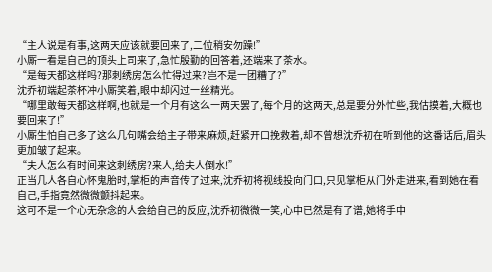“主人说是有事,这两天应该就要回来了,二位稍安勿躁!”
小厮一看是自己的顶头上司来了,急忙殷勤的回答着,还端来了茶水。
“是每天都这样吗?那刺绣房怎么忙得过来?岂不是一团糟了?”
沈乔初端起茶杯冲小厮笑着,眼中却闪过一丝精光。
“哪里敢每天都这样啊,也就是一个月有这么一两天罢了,每个月的这两天,总是要分外忙些,我估摸着,大概也要回来了!”
小厮生怕自己多了这么几句嘴会给主子带来麻烦,赶紧开口挽救着,却不曾想沈乔初在听到他的这番话后,眉头更加皱了起来。
“夫人怎么有时间来这刺绣房?来人,给夫人倒水!”
正当几人各自心怀鬼胎时,掌柜的声音传了过来,沈乔初将视线投向门口,只见掌柜从门外走进来,看到她在看自己,手指竟然微微颤抖起来。
这可不是一个心无杂念的人会给自己的反应,沈乔初微微一笑,心中已然是有了谱,她将手中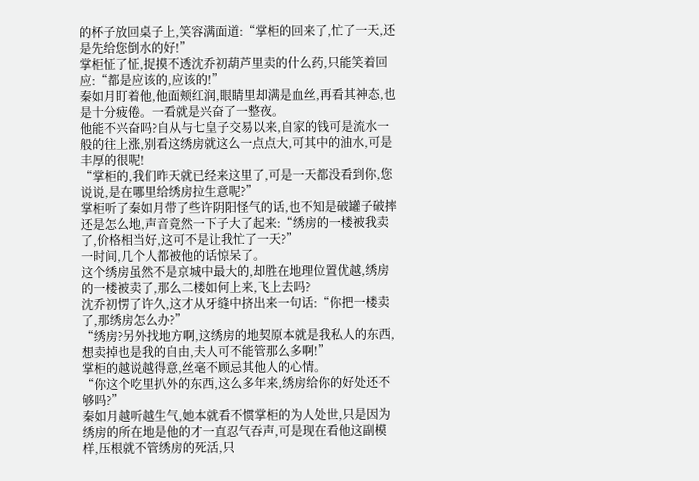的杯子放回桌子上,笑容满面道:“掌柜的回来了,忙了一天,还是先给您倒水的好!”
掌柜怔了怔,捉摸不透沈乔初葫芦里卖的什么药,只能笑着回应:“都是应该的,应该的!”
秦如月盯着他,他面颊红润,眼睛里却满是血丝,再看其神态,也是十分疲倦。一看就是兴奋了一整夜。
他能不兴奋吗?自从与七皇子交易以来,自家的钱可是流水一般的往上涨,别看这绣房就这么一点点大,可其中的油水,可是丰厚的很呢!
“掌柜的,我们昨天就已经来这里了,可是一天都没看到你,您说说,是在哪里给绣房拉生意呢?”
掌柜听了秦如月带了些许阴阳怪气的话,也不知是破罐子破摔还是怎么地,声音竟然一下子大了起来:“绣房的一楼被我卖了,价格相当好,这可不是让我忙了一天?”
一时间,几个人都被他的话惊呆了。
这个绣房虽然不是京城中最大的,却胜在地理位置优越,绣房的一楼被卖了,那么二楼如何上来,飞上去吗?
沈乔初愣了许久,这才从牙缝中挤出来一句话:“你把一楼卖了,那绣房怎么办?”
“绣房?另外找地方啊,这绣房的地契原本就是我私人的东西,想卖掉也是我的自由,夫人可不能管那么多啊!”
掌柜的越说越得意,丝毫不顾忌其他人的心情。
“你这个吃里扒外的东西,这么多年来,绣房给你的好处还不够吗?”
秦如月越听越生气,她本就看不惯掌柜的为人处世,只是因为绣房的所在地是他的才一直忍气吞声,可是现在看他这副模样,压根就不管绣房的死活,只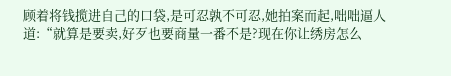顾着将钱揽进自己的口袋,是可忍孰不可忍,她拍案而起,咄咄逼人道:“就算是要卖,好歹也要商量一番不是?现在你让绣房怎么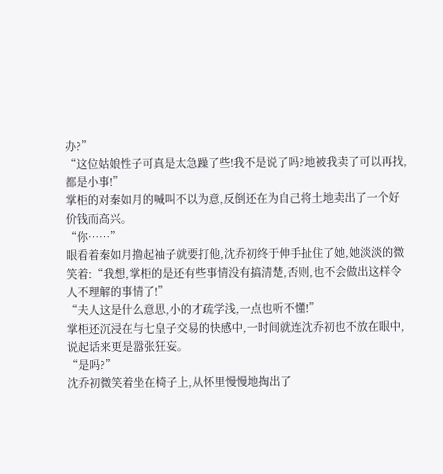办?”
“这位姑娘性子可真是太急躁了些!我不是说了吗?地被我卖了可以再找,都是小事!”
掌柜的对秦如月的喊叫不以为意,反倒还在为自己将土地卖出了一个好价钱而高兴。
“你……”
眼看着秦如月撸起袖子就要打他,沈乔初终于伸手扯住了她,她淡淡的微笑着:“我想,掌柜的是还有些事情没有搞清楚,否则,也不会做出这样令人不理解的事情了!”
“夫人这是什么意思,小的才疏学浅,一点也听不懂!”
掌柜还沉浸在与七皇子交易的快感中,一时间就连沈乔初也不放在眼中,说起话来更是嚣张狂妄。
“是吗?”
沈乔初微笑着坐在椅子上,从怀里慢慢地掏出了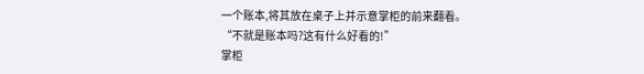一个账本,将其放在桌子上并示意掌柜的前来翻看。
“不就是账本吗?这有什么好看的!”
掌柜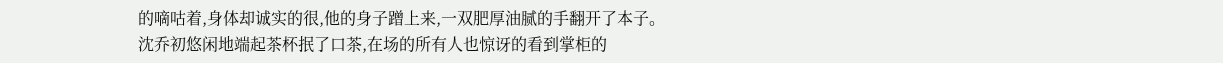的嘀咕着,身体却诚实的很,他的身子蹭上来,一双肥厚油腻的手翻开了本子。
沈乔初悠闲地端起茶杯抿了口茶,在场的所有人也惊讶的看到掌柜的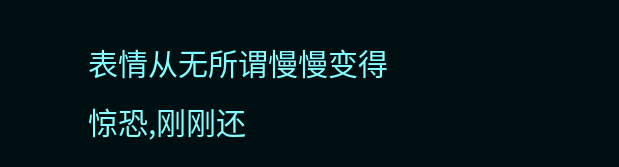表情从无所谓慢慢变得惊恐,刚刚还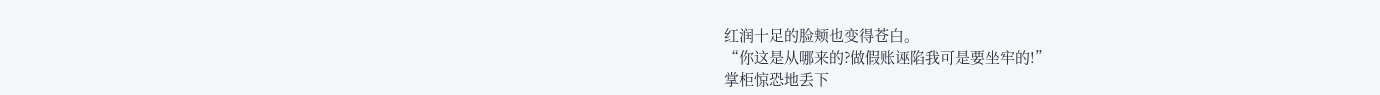红润十足的脸颊也变得苍白。
“你这是从哪来的?做假账诬陷我可是要坐牢的!”
掌柜惊恐地丢下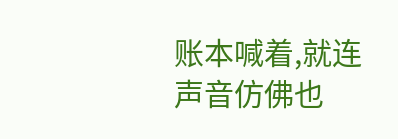账本喊着,就连声音仿佛也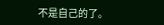不是自己的了。